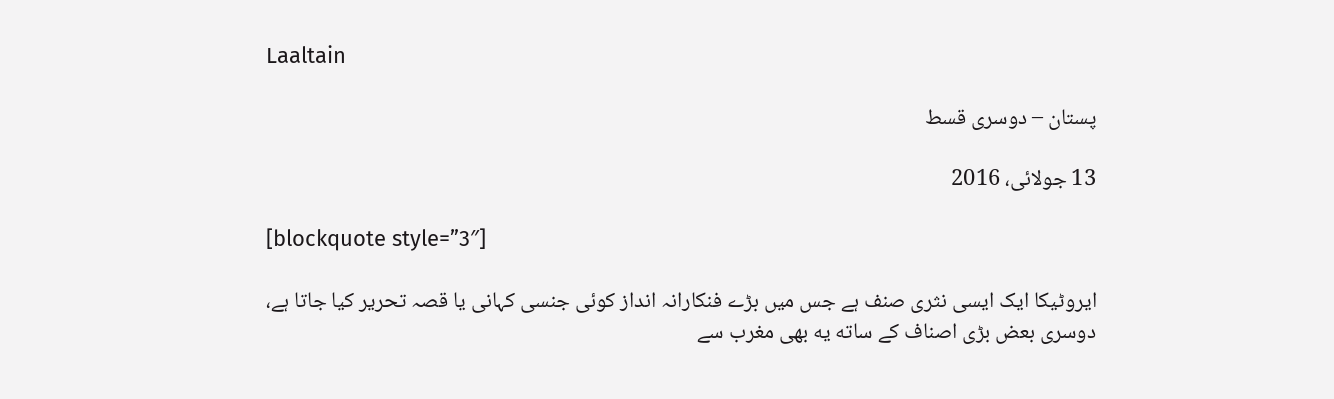Laaltain

پستان – دوسری قسط

13 جولائی، 2016

[blockquote style=”3″]

ایروٹیکا ایک ایسی نثری صنف ہے جس میں بڑے فنکارانہ انداز کوئی جنسی کہانی یا قصہ تحریر کیا جاتا ہے، دوسری بعض بڑی اصناف کے ساته یه بھی مغرب سے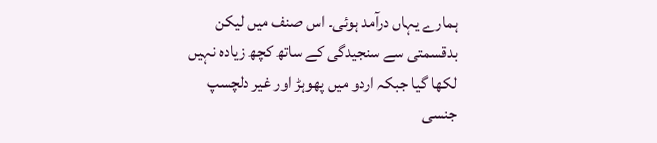ہمارے یہاں درآمد ہوئی۔ اس صنف میں لیکن بدقسمتی سے سنجیدگی کے ساتھ کچھ زیاده نہیں لکھا گیا جبکہ اردو میں پھوہڑ اور غیر دلچسپ جنسی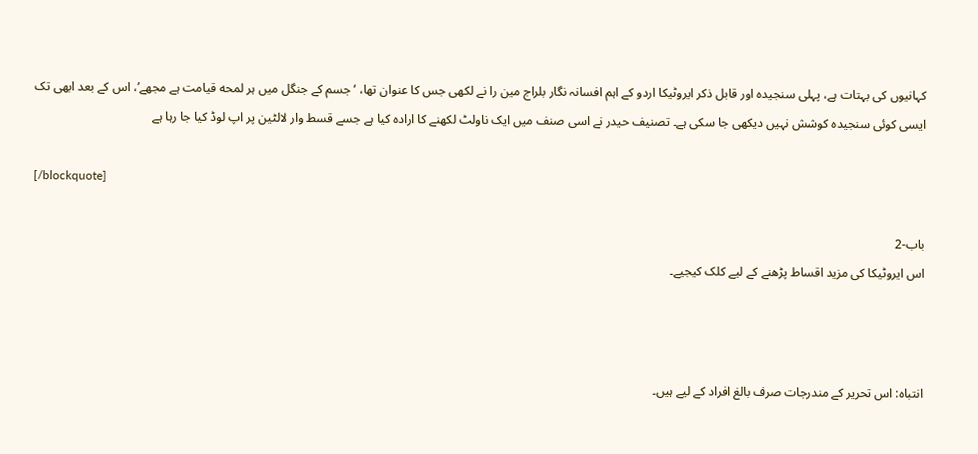کہانیوں کی بہتات ہے، پہلی سنجیده اور قابل ذکر ایروٹیکا اردو کے اہم افسانہ نگار بلراج مین را نے لکھی جس کا عنوان تھا، ‘جسم کے جنگل میں ہر لمحه قیامت ہے مجھے’، اس کے بعد ابھی تک ایسی کوئی سنجیده کوشش نہیں دیکھی جا سکی ہے۔ تصنیف حیدر نے اسی صنف میں ایک ناولٹ لکھنے کا اراده کیا ہے جسے قسط وار لالٹین پر اپ لوڈ کیا جا رہا ہے

[/blockquote]

باب-2
اس ایروٹیکا کی مزید اقساط پڑھنے کے لیے کلک کیجیے۔



انتباہ: اس تحریر کے مندرجات صرف بالغ افراد کے لیے ہیں۔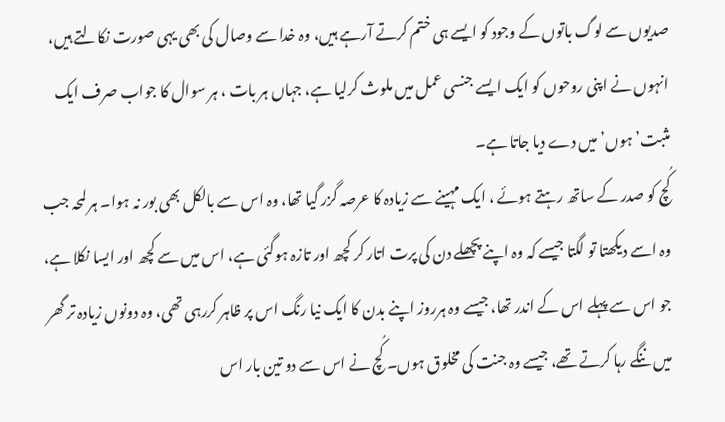صدیوں سے لوگ باتوں کے وجود کو ایسے ہی ختم کرتے آرہے ہیں، وہ خدا سے وصال کی بھی یہی صورت نکالتے ہیں، انہوں نے اپنی روحوں کو ایک ایسے جنسی عمل میں ملوث کرلیا ہے، جہاں ہر بات ، ہر سوال کا جواب صرف ایک مثبت’ہوں’ میں دے دیا جاتا ہے۔
کُچ کو صدر کے ساتھ رہتے ہوئے ، ایک مہینے سے زیادہ کا عرصہ گزر گیا تھا، وہ اس سے بالکل بھی بور نہ ہوا۔ ہر لمحہ جب وہ اسے دیکھتا تو لگتا جیسے کہ وہ اپنے پچھلے دن کی پرت اتار کر کچھ اور تازہ ہوگئی ہے، اس میں سے کچھ اور ایسا نکلا ہے، جو اس سے پہلے اس کے اندر تھا، جیسے وہ ہرروز اپنے بدن کا ایک نیا رنگ اس پر ظاہر کررہی تھی، وہ دونوں زیادہ تر گھر میں ننگے رہا کرتے تھے، جیسے وہ جنت کی مخلوق ہوں۔ کُچ نے اس سے دو تین بار اس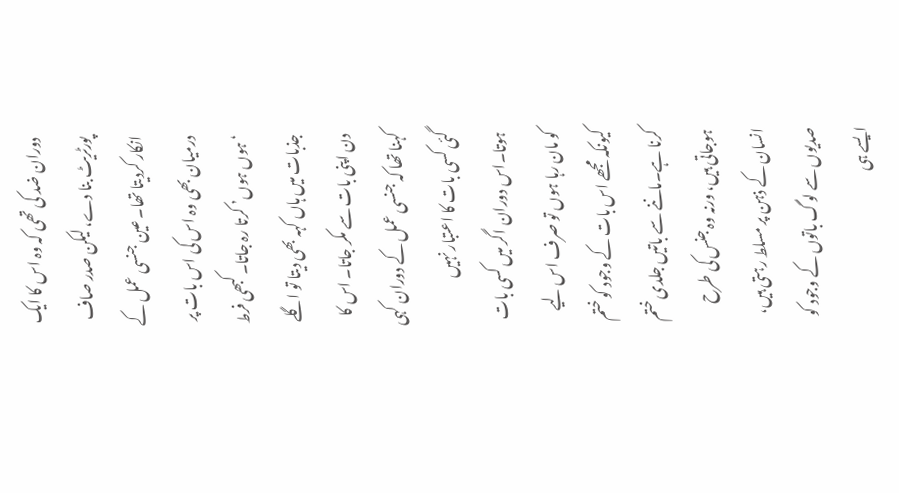دوران ضد کی تھی کہ وہ اس کا ایک پورٹریٹ بنا دے، لیکن صدر صاف انکار کردیتا تھا۔ عین جنسی عمل کے درمیان بھی وہ اس کی اس بات پر ‘ہوں ہوں’ کرتا رہ جاتا۔ کبھی فرط جذبات میں ہاں کہہ بھی دیتا تو اگلے دن اپنی بات سے مکر جاتا۔ اس کا کہنا تھا کہ جنسی عمل کے دوران کہی گئی کسی بات کا اعتبار نہیں ہوتا۔اس دوران اگر میں کسی بات کو مان رہا ہوں تو صرف اس لیے کیونکہ مجھے اس بات کے وجود کو ختم کرنا ہے۔ماننے سے باتیں جلدی ختم ہوجاتی ہیں، ورنہ وہ جنس کی طرح انسان کے ذہن پر مسلط رہتی ہیں، صدیوں سے لوگ باتوں کے وجود کو ایسے ہی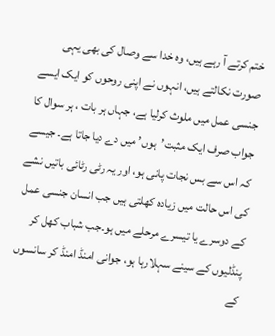ختم کرتے آ رہے ہیں، وہ خدا سے وصال کی بھی یہی صورت نکالتے ہیں، انہوں نے اپنی روحوں کو ایک ایسے جنسی عمل میں ملوث کرلیا ہے، جہاں ہر بات ، ہر سوال کا جواب صرف ایک مثبت’ہوں’ میں دے دیا جاتا ہے۔ جیسے کہ اس سے بس نجات پانی ہو، اور یہ رٹی رٹائی باتیں نشے کی اس حالت میں زیادہ کھلتی ہیں جب انسان جنسی عمل کے دوسرے یا تیسرے مرحلے میں ہو۔جب شباب کھل کر پنڈلیوں کے سینے سہلارہا ہو، جوانی امنڈ امنڈ کر سانسوں کے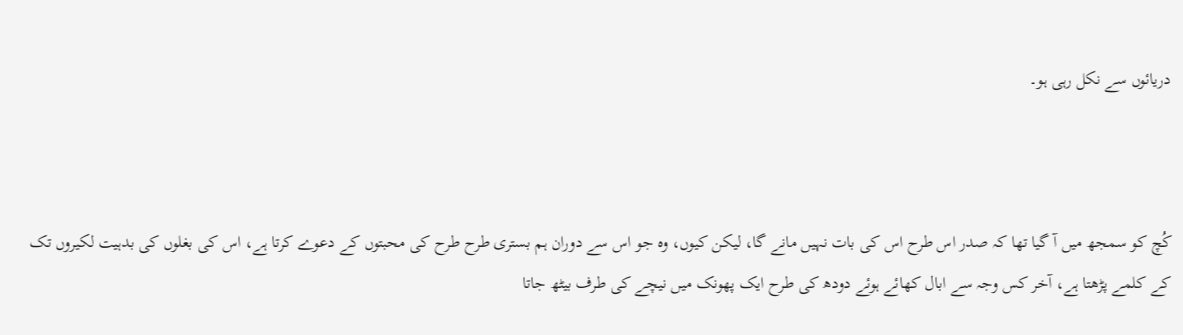دریائوں سے نکل رہی ہو۔



کُچ کو سمجھ میں آ گیا تھا کہ صدر اس طرح اس کی بات نہیں مانے گا، لیکن کیوں، وہ جو اس سے دوران ہم بستری طرح طرح کی محبتوں کے دعوے کرتا ہے، اس کی بغلوں کی بدہیت لکیروں تک کے کلمے پڑھتا ہے، آخر کس وجہ سے ابال کھائے ہوئے دودھ کی طرح ایک پھونک میں نیچے کی طرف بیٹھ جاتا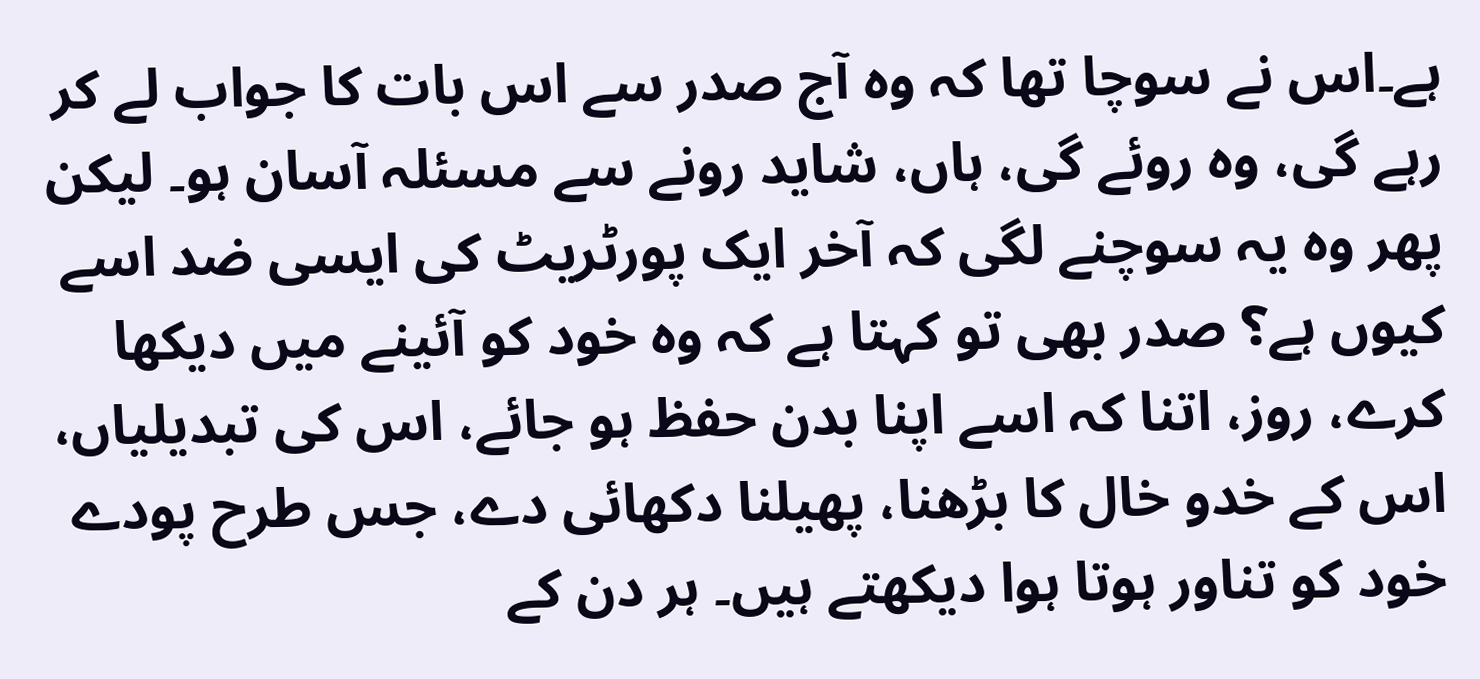ہے۔اس نے سوچا تھا کہ وہ آج صدر سے اس بات کا جواب لے کر رہے گی، وہ روئے گی، ہاں، شاید رونے سے مسئلہ آسان ہو۔ لیکن پھر وہ یہ سوچنے لگی کہ آخر ایک پورٹریٹ کی ایسی ضد اسے کیوں ہے؟ صدر بھی تو کہتا ہے کہ وہ خود کو آئینے میں دیکھا کرے، روز، اتنا کہ اسے اپنا بدن حفظ ہو جائے، اس کی تبدیلیاں، اس کے خدو خال کا بڑھنا، پھیلنا دکھائی دے، جس طرح پودے خود کو تناور ہوتا ہوا دیکھتے ہیں۔ ہر دن کے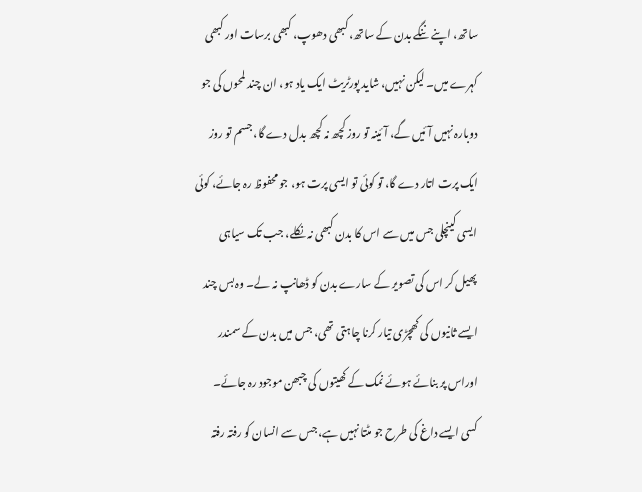ساتھ، اپنے ننگے بدن کے ساتھ، کبھی دھوپ، کبھی برسات اور کبھی کہرے میں۔ لیکن نہیں، شاید پورٹریٹ ایک یاد ہو، ان چند لمحوں کی جو دوبارہ نہیں آئیں گے، آئینہ تو روز کچھ نہ کچھ بدل دے گا، جسم تو روز ایک پرت اتار دے گا، تو کوئی تو ایسی پرت ہو، جو محفوظ رہ جائے، کوئی ایسی کینچلی جس میں سے اس کا بدن کبھی نہ نکلے، جب تک سیاہی پھیل کر اس کی تصویر کے سارے بدن کو ڈھانپ نہ لے۔ وہ بس چند ایسے ثانیوں کی کھچڑی تیار کرنا چاہتی تھی، جس میں بدن کے سمندر اوراس پر بنائے ہوئے نمک کے کھیتوں کی چبھن موجود رہ جائے۔ کسی ایسے داغ کی طرح جو مٹتا نہیں ہے، جس سے انسان کو رفتہ رفتہ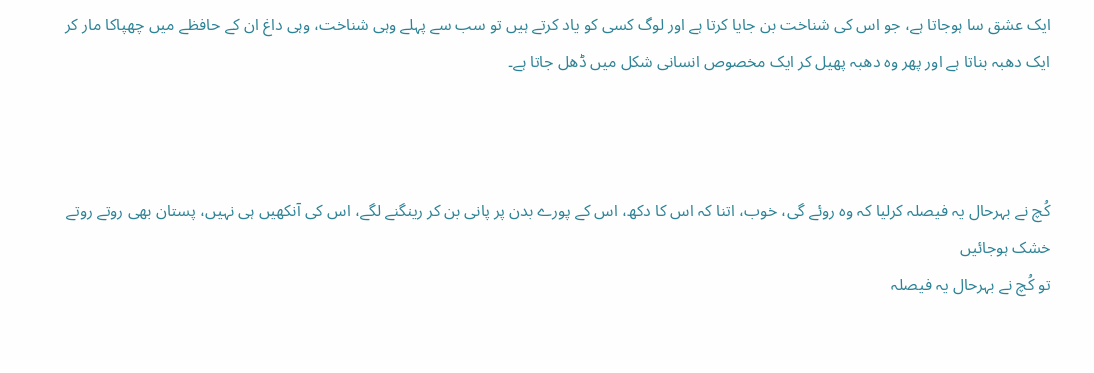ایک عشق سا ہوجاتا ہے، جو اس کی شناخت بن جایا کرتا ہے اور لوگ کسی کو یاد کرتے ہیں تو سب سے پہلے وہی شناخت، وہی داغ ان کے حافظے میں چھپاکا مار کر ایک دھبہ بناتا ہے اور پھر وہ دھبہ پھیل کر ایک مخصوص انسانی شکل میں ڈھل جاتا ہے۔



کُچ نے بہرحال یہ فیصلہ کرلیا کہ وہ روئے گی، خوب، اتنا کہ اس کا دکھ، اس کے پورے بدن پر پانی بن کر رینگنے لگے، اس کی آنکھیں ہی نہیں، پستان بھی روتے روتے خشک ہوجائیں
تو کُچ نے بہرحال یہ فیصلہ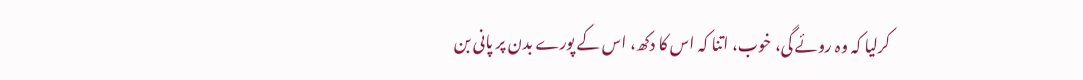کرلیا کہ وہ روئے گی، خوب، اتنا کہ اس کا دکھ، اس کے پورے بدن پر پانی بن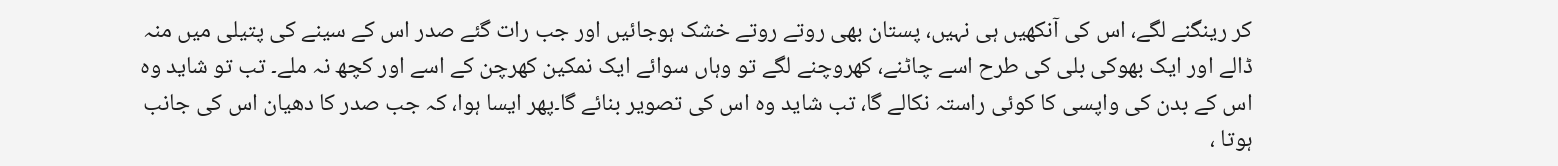کر رینگنے لگے، اس کی آنکھیں ہی نہیں، پستان بھی روتے روتے خشک ہوجائیں اور جب رات گئے صدر اس کے سینے کی پتیلی میں منہ ڈالے اور ایک بھوکی بلی کی طرح اسے چاٹنے، کھروچنے لگے تو وہاں سوائے ایک نمکین کھرچن کے اسے اور کچھ نہ ملے۔ تب تو شاید وہ اس کے بدن کی واپسی کا کوئی راستہ نکالے گا، تب شاید وہ اس کی تصویر بنائے گا۔پھر ایسا ہوا، کہ جب صدر کا دھیان اس کی جانب ہوتا ،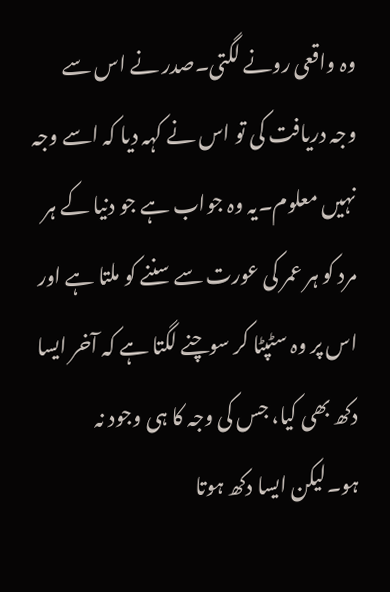وہ واقعی رونے لگتی۔صدر نے اس سے وجہ دریافت کی تو اس نے کہہ دیا کہ اسے وجہ نہیں معلوم۔یہ وہ جواب ہے جو دنیا کے ہر مرد کو ہر عمر کی عورت سے سننے کو ملتا ہے اور اس پر وہ سٹپٹا کر سوچنے لگتا ہے کہ آخر ایسا دکھ بھی کیا، جس کی وجہ کا ہی وجود نہ ہو۔لیکن ایسا دکھ ہوتا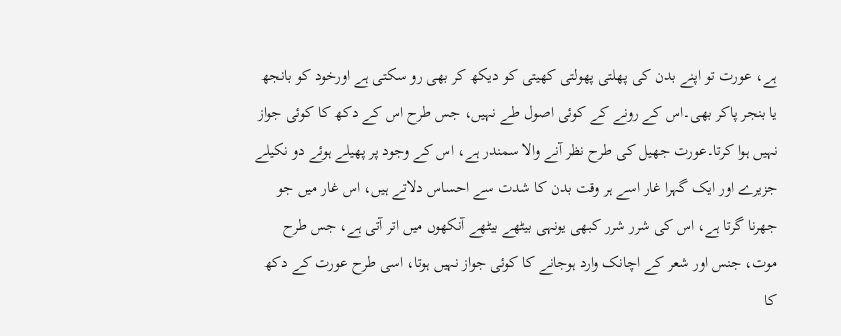ہے، عورت تو اپنے بدن کی پھلتی پھولتی کھیتی کو دیکھ کر بھی رو سکتی ہے اورخود کو بانجھ یا بنجر پاکر بھی۔اس کے رونے کے کوئی اصول طے نہیں، جس طرح اس کے دکھ کا کوئی جواز نہیں ہوا کرتا۔عورت جھیل کی طرح نظر آنے والا سمندر ہے، اس کے وجود پر پھیلے ہوئے دو نکیلے جزیرے اور ایک گہرا غار اسے ہر وقت بدن کا شدت سے احساس دلاتے ہیں، اس غار میں جو جھرنا گرتا ہے، اس کی شرر شرر کبھی یونہی بیٹھے بیٹھے آنکھوں میں اتر آتی ہے، جس طرح موت، جنس اور شعر کے اچانک وارد ہوجانے کا کوئی جواز نہیں ہوتا، اسی طرح عورت کے دکھ کا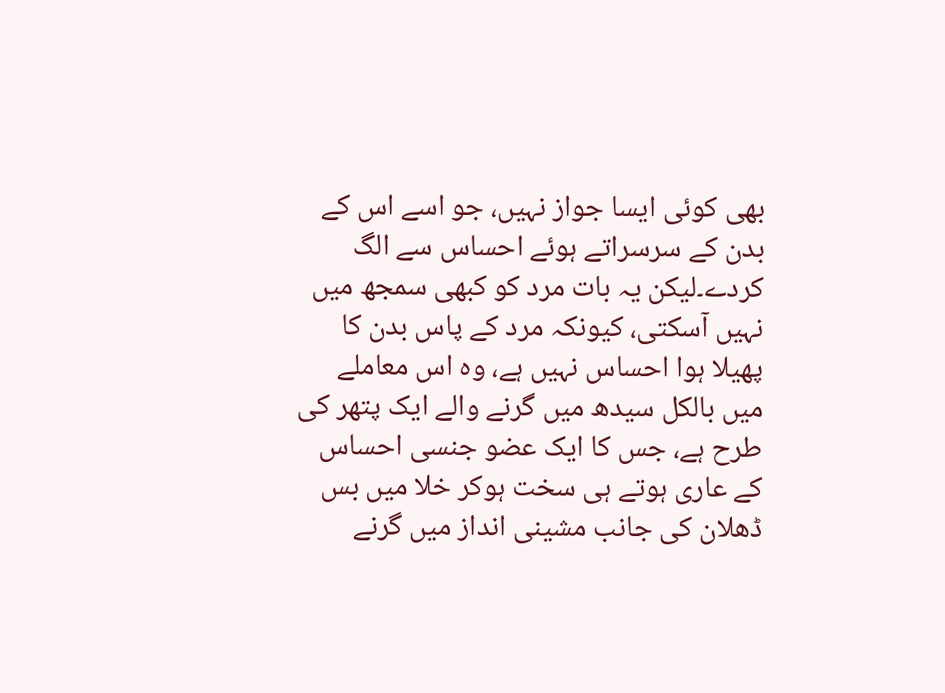بھی کوئی ایسا جواز نہیں، جو اسے اس کے بدن کے سرسراتے ہوئے احساس سے الگ کردے۔لیکن یہ بات مرد کو کبھی سمجھ میں نہیں آسکتی، کیونکہ مرد کے پاس بدن کا پھیلا ہوا احساس نہیں ہے، وہ اس معاملے میں بالکل سیدھ میں گرنے والے ایک پتھر کی طرح ہے، جس کا ایک عضو جنسی احساس کے عاری ہوتے ہی سخت ہوکر خلا میں بس ڈھلان کی جانب مشینی انداز میں گرنے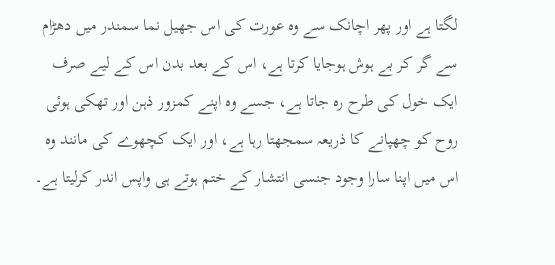لگتا ہے اور پھر اچانک سے وہ عورت کی اس جھیل نما سمندر میں دھڑام سے گر کر بے ہوش ہوجایا کرتا ہے، اس کے بعد بدن اس کے لیے صرف ایک خول کی طرح رہ جاتا ہے، جسے وہ اپنے کمزور ذہن اور تھکی ہوئی روح کو چھپانے کا ذریعہ سمجھتا رہا ہے، اور ایک کچھوے کی مانند وہ اس میں اپنا سارا وجود جنسی انتشار کے ختم ہوتے ہی واپس اندر کرلیتا ہے۔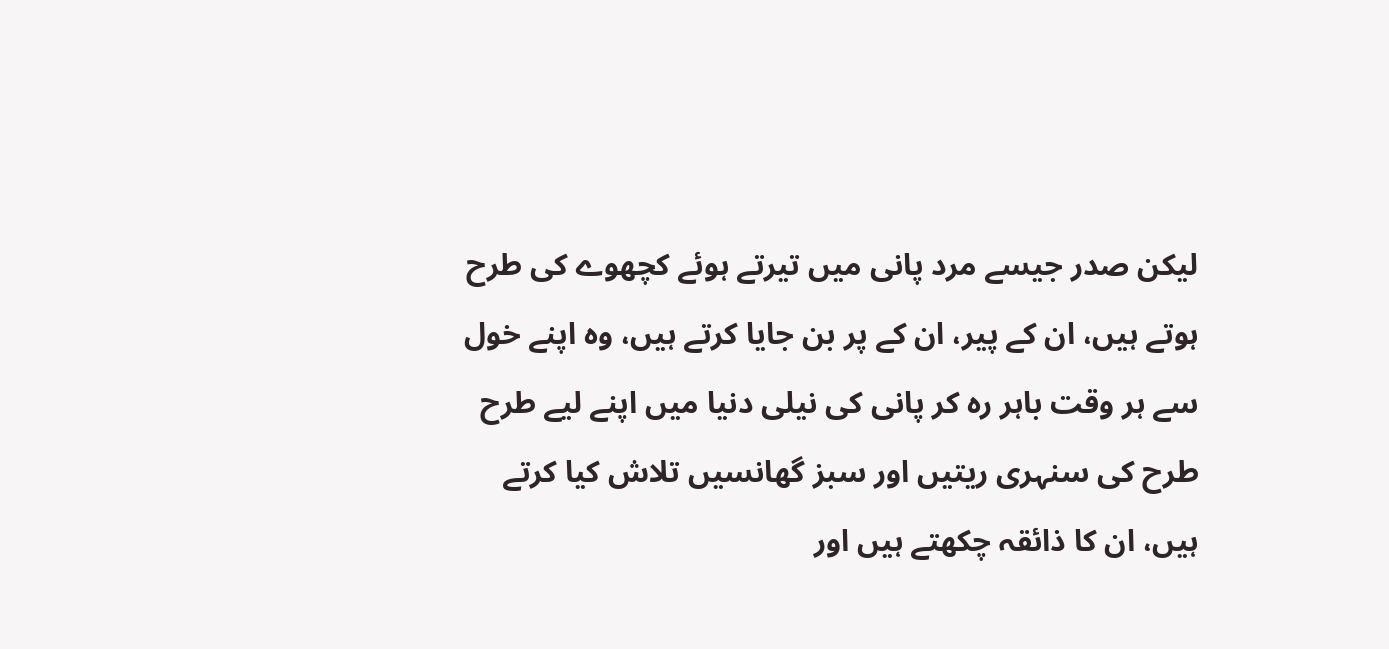لیکن صدر جیسے مرد پانی میں تیرتے ہوئے کچھوے کی طرح ہوتے ہیں، ان کے پیر، ان کے پر بن جایا کرتے ہیں، وہ اپنے خول سے ہر وقت باہر رہ کر پانی کی نیلی دنیا میں اپنے لیے طرح طرح کی سنہری ریتیں اور سبز گھانسیں تلاش کیا کرتے ہیں، ان کا ذائقہ چکھتے ہیں اور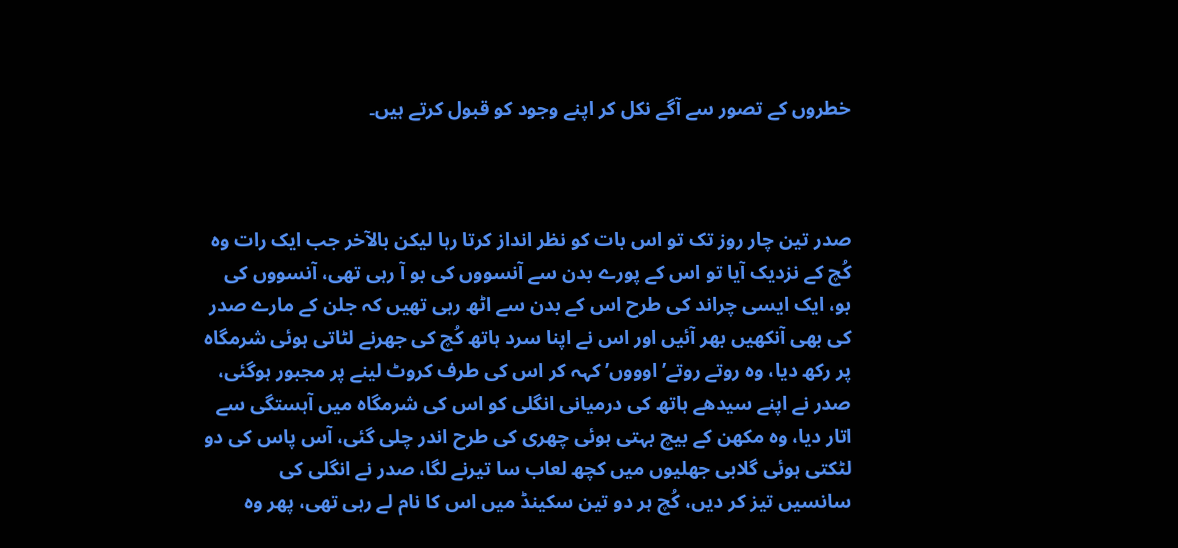خطروں کے تصور سے آگے نکل کر اپنے وجود کو قبول کرتے ہیں۔



صدر تین چار روز تک تو اس بات کو نظر انداز کرتا رہا لیکن بالآخر جب ایک رات وہ کُچ کے نزدیک آیا تو اس کے پورے بدن سے آنسووں کی بو آ رہی تھی، آنسووں کی بو، ایک ایسی چراند کی طرح اس کے بدن سے اٹھ رہی تھیں کہ جلن کے مارے صدر کی بھی آنکھیں بھر آئیں اور اس نے اپنا سرد ہاتھ کُچ کی جھرنے لٹاتی ہوئی شرمگاہ پر رکھ دیا، وہ روتے روتے’اوووں’ کہہ کر اس کی طرف کروٹ لینے پر مجبور ہوگئی، صدر نے اپنے سیدھے ہاتھ کی درمیانی انگلی کو اس کی شرمگاہ میں آہستگی سے اتار دیا، وہ مکھن کے بیچ بہتی ہوئی چھری کی طرح اندر چلی گئی، آس پاس کی دو لٹکتی ہوئی گلابی جھلیوں میں کچھ لعاب سا تیرنے لگا، صدر نے انگلی کی سانسیں تیز کر دیں، کُچ ہر دو تین سکینڈ میں اس کا نام لے رہی تھی، پھر وہ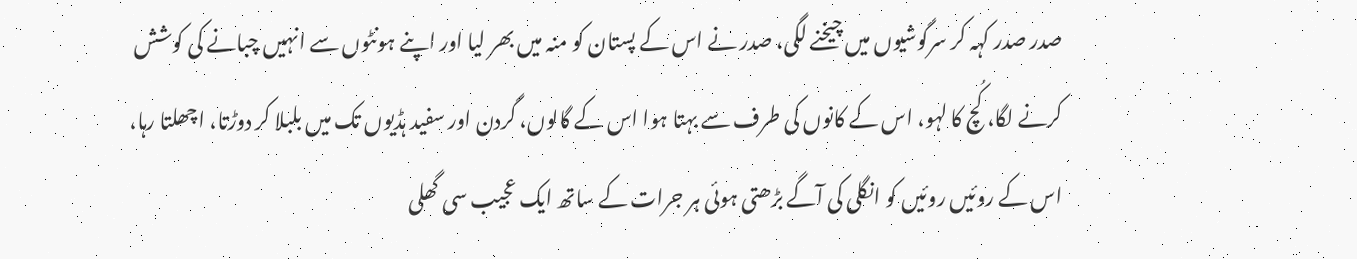صدر صدر کہہ کر سرگوشیوں میں چیخنے لگی، صدر نے اس کے پستان کو منہ میں بھر لیا اور اپنے ہونٹوں سے انہیں چبانے کی کوشش کرنے لگا، کُچ کا لہو، اس کے کانوں کی طرف سے بہتا ہوا اس کے گالوں، گردن اور سفید ہڈیوں تک میں بلبلا کر دوڑتا، اچھلتا رہا، اس کے روئیں روئیں کو انگلی کی آگے بڑھتی ہوئی ہر جرات کے ساتھ ایک عجیب سی گھلی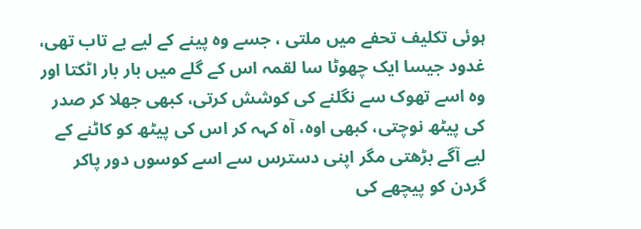ہوئی تکلیف تحفے میں ملتی ، جسے وہ پینے کے لیے بے تاب تھی، غدود جیسا ایک چھوٹا سا لقمہ اس کے گلے میں بار بار اٹکتا اور وہ اسے تھوک سے نگلنے کی کوشش کرتی، کبھی جھلا کر صدر کی پیٹھ نوچتی، کبھی اوہ، آہ کہہ کر اس کی پیٹھ کو کاٹنے کے لیے آگے بڑھتی مگر اپنی دسترس سے اسے کوسوں دور پاکر گردن کو پیچھے کی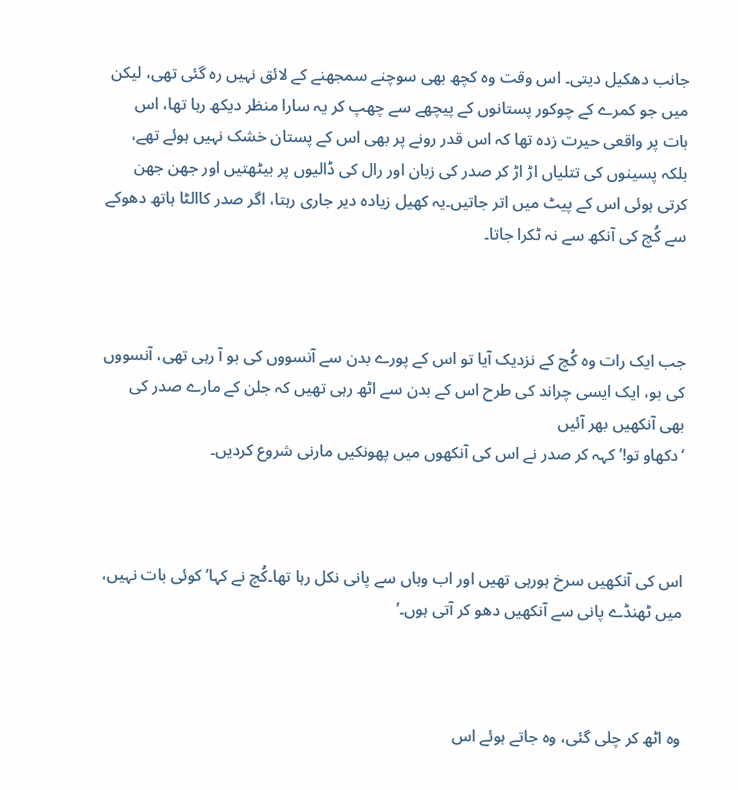جانب دھکیل دیتی۔ اس وقت وہ کچھ بھی سوچنے سمجھنے کے لائق نہیں رہ گئی تھی، لیکن میں جو کمرے کے چوکور پستانوں کے پیچھے سے چھپ کر یہ سارا منظر دیکھ رہا تھا، اس بات پر واقعی حیرت زدہ تھا کہ اس قدر رونے پر بھی اس کے پستان خشک نہیں ہوئے تھے، بلکہ پسینوں کی تتلیاں اڑ اڑ کر صدر کی زبان اور رال کی ڈالیوں پر بیٹھتیں اور جھن جھن کرتی ہوئی اس کے پیٹ میں اتر جاتیں۔یہ کھیل زیادہ دیر جاری رہتا، اگر صدر کاالٹا ہاتھ دھوکے سے کُچ کی آنکھ سے نہ ٹکرا جاتا۔



جب ایک رات وہ کُچ کے نزدیک آیا تو اس کے پورے بدن سے آنسووں کی بو آ رہی تھی، آنسووں کی بو، ایک ایسی چراند کی طرح اس کے بدن سے اٹھ رہی تھیں کہ جلن کے مارے صدر کی بھی آنکھیں بھر آئیں
‘دکھاو تو!’ کہہ کر صدر نے اس کی آنکھوں میں پھونکیں مارنی شروع کردیں۔



اس کی آنکھیں سرخ ہورہی تھیں اور اب وہاں سے پانی نکل رہا تھا۔کُچ نے کہا’کوئی بات نہیں، میں ٹھنڈے پانی سے آنکھیں دھو کر آتی ہوں۔’



وہ اٹھ کر چلی گئی، وہ جاتے ہوئے اس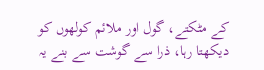کے مٹکتے، گول اور ملائم کولھوں کو دیکھتا رہا، ذرا سے گوشت سے بنے یہ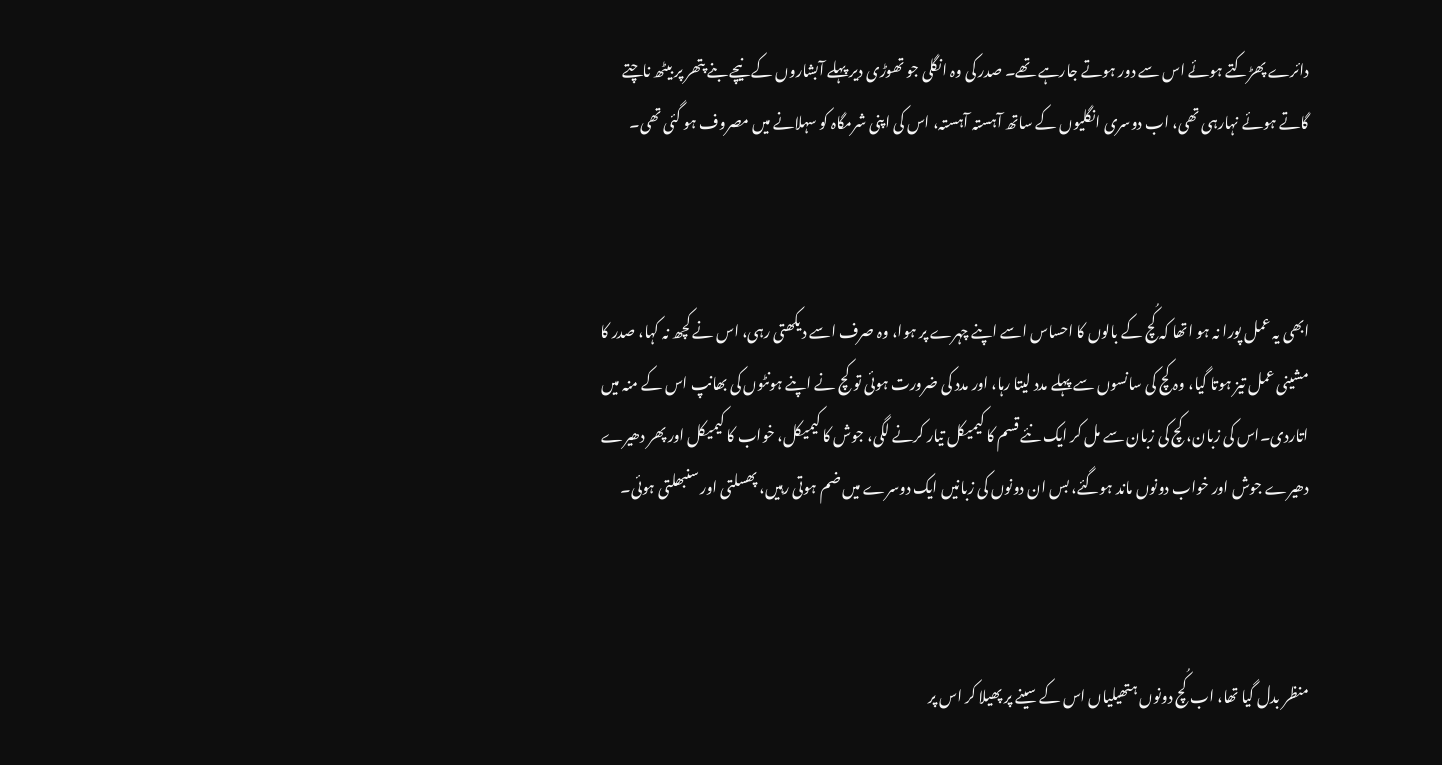دائرے پھڑکتے ہوئے اس سے دور ہوتے جارہے تھے۔ صدر کی وہ انگلی جو تھوڑی دیر پہلے آبشاروں کے نیچے بنے پتھر پر بیٹھ ناچتے گاتے ہوئے نہارہی تھی، اب دوسری انگلیوں کے ساتھ آہستہ آہستہ، اس کی اپنی شرمگاہ کو سہلانے میں مصروف ہو گئی تھی۔



ابھی یہ عمل پورا نہ ہو اتھا کہ کُچ کے بالوں کا احساس اسے اپنے چہرے پر ہوا، وہ صرف اسے دیکھتی رہی، اس نے کچھ نہ کہا، صدر کا مشینی عمل تیز ہوتا گیا، وہ کچ کی سانسوں سے پہلے مدد لیتا رہا، اور مدد کی ضرورت ہوئی تو کچ نے اپنے ہونٹوں کی بھانپ اس کے منہ میں اتاردی۔اس کی زبان، کچ کی زبان سے مل کر ایک نئے قسم کا کیمیکل تیار کرنے لگی، جوش کا کیمیکل، خواب کا کیمیکل اور پھر دھیرے دھیرے جوش اور خواب دونوں ماند ہوگئے، بس ان دونوں کی زبانیں ایک دوسرے میں ضم ہوتی رہیں، پھسلتی اور سنبھلتی ہوئی۔



منظر بدل گیا تھا، اب کُچ دونوں ہتھیلیاں اس کے سینے پر پھیلا کر اس پر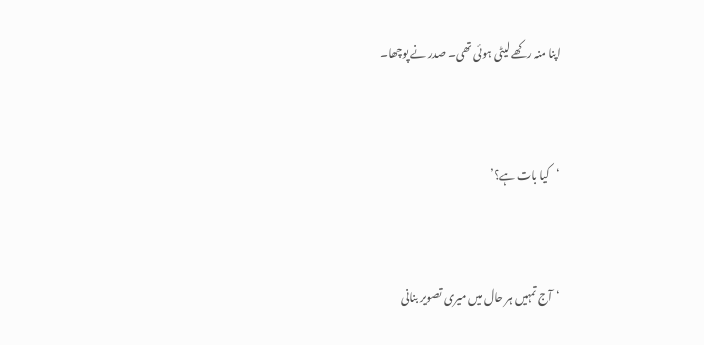اپنا منہ رکھے لیٹی ہوئی تھی۔ صدر نے پوچھا۔



‘کیا بات ہے؟’



‘آج تمہیں ہر حال میں میری تصویر بنانی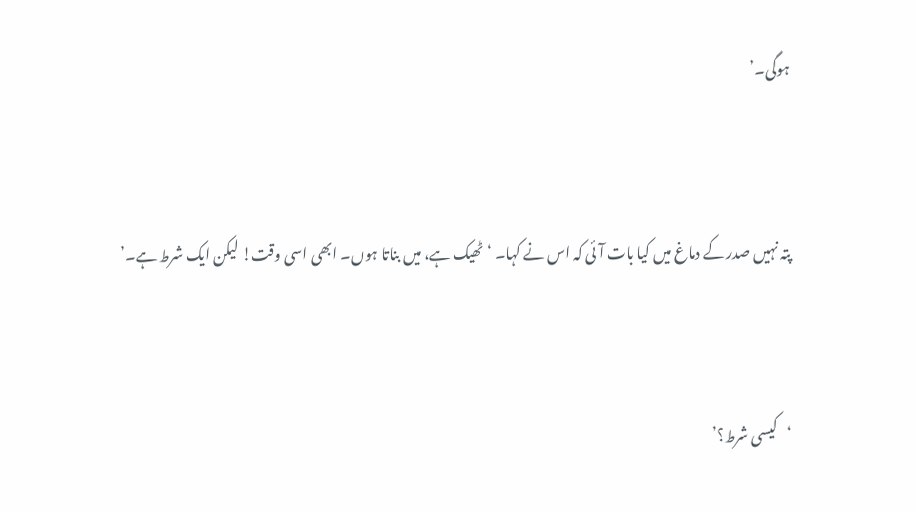ہوگی۔’



پتہ نہیں صدر کے دماغ میں کیا بات آئی کہ اس نے کہا۔ ‘ٹھیک ہے، میں بناتا ہوں۔ ابھی اسی وقت! لیکن ایک شرط ہے۔’



‘کیسی شرط؟’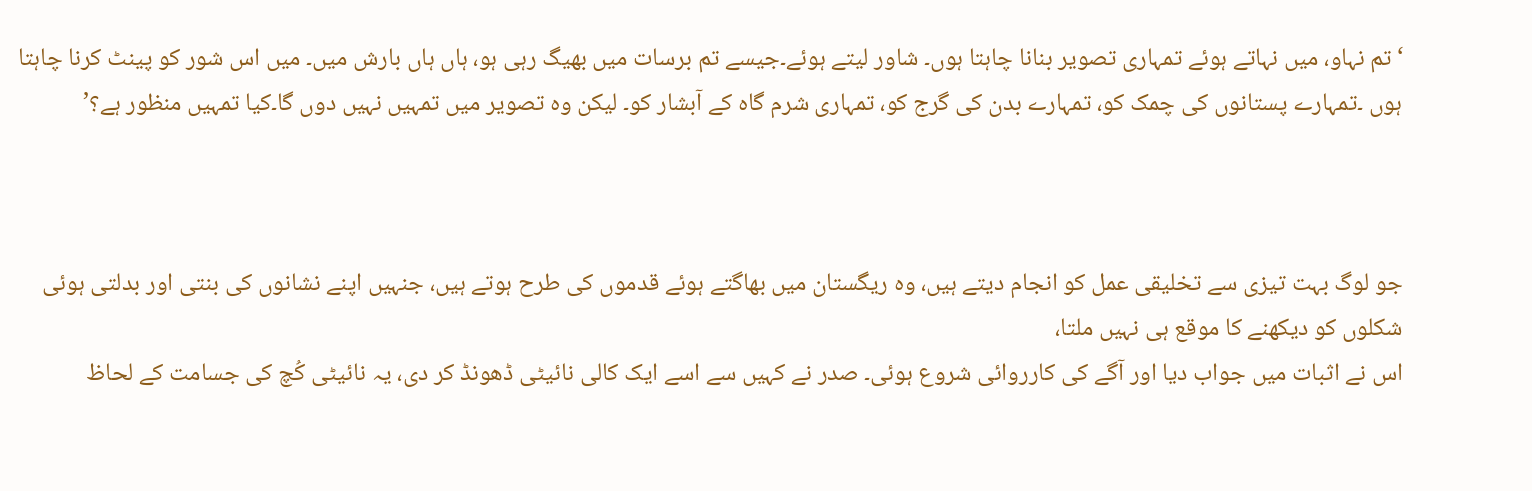‘تم نہاو، میں نہاتے ہوئے تمہاری تصویر بنانا چاہتا ہوں۔ شاور لیتے ہوئے۔جیسے تم برسات میں بھیگ رہی ہو، ہاں ہاں بارش میں۔ میں اس شور کو پینٹ کرنا چاہتا ہوں ۔تمہارے پستانوں کی چمک کو، تمہارے بدن کی گرج کو، تمہاری شرم گاہ کے آبشار کو۔ لیکن وہ تصویر میں تمہیں نہیں دوں گا۔کیا تمہیں منظور ہے؟’



جو لوگ بہت تیزی سے تخلیقی عمل کو انجام دیتے ہیں، وہ ریگستان میں بھاگتے ہوئے قدموں کی طرح ہوتے ہیں، جنہیں اپنے نشانوں کی بنتی اور بدلتی ہوئی شکلوں کو دیکھنے کا موقع ہی نہیں ملتا،
اس نے اثبات میں جواب دیا اور آگے کی کارروائی شروع ہوئی۔ صدر نے کہیں سے اسے ایک کالی نائیٹی ڈھونڈ کر دی، یہ نائیٹی کُچ کی جسامت کے لحاظ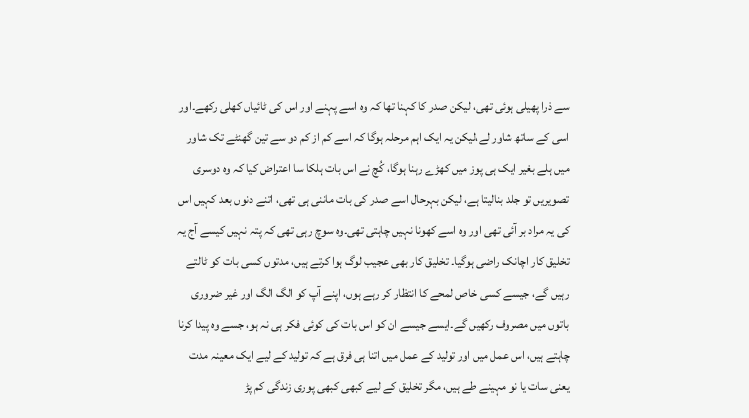سے ذرا پھیلی ہوئی تھی، لیکن صدر کا کہنا تھا کہ وہ اسے پہنے اور اس کی ٹائیاں کھلی رکھے۔اور اسی کے ساتھ شاور لے،لیکن یہ ایک اہم مرحلہ ہوگا کہ اسے کم از کم دو سے تین گھنٹے تک شاور میں ہلے بغیر ایک ہی پوز میں کھڑے رہنا ہوگا، کُچ نے اس بات ہلکا سا اعتراض کیا کہ وہ دوسری تصویریں تو جلد بنالیتا ہے، لیکن بہرحال اسے صدر کی بات ماننی ہی تھی، اتنے دنوں بعد کہیں اس کی یہ مراد بر آئی تھی اور وہ اسے کھونا نہیں چاہتی تھی۔وہ سوچ رہی تھی کہ پتہ نہیں کیسے آج یہ تخلیق کار اچانک راضی ہوگیا۔ تخلیق کار بھی عجیب لوگ ہوا کرتے ہیں، مدتوں کسی بات کو ٹالتے رہیں گے، جیسے کسی خاص لمحے کا انتظار کر رہے ہوں، اپنے آپ کو الگ الگ اور غیر ضروری باتوں میں مصروف رکھیں گے۔ایسے جیسے ان کو اس بات کی کوئی فکر ہی نہ ہو، جسے وہ پیدا کرنا چاہتے ہیں، اس عمل میں اور تولید کے عمل میں اتنا ہی فرق ہے کہ تولید کے لیے ایک معینہ مدت یعنی سات یا نو مہینے طے ہیں، مگر تخلیق کے لیے کبھی کبھی پوری زندگی کم پڑ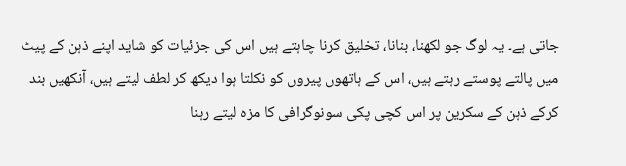جاتی ہے۔ یہ لوگ جو لکھنا، بنانا، تخلیق کرنا چاہتے ہیں اس کی جزئیات کو شاید اپنے ذہن کے پیٹ میں پالتے پوستے رہتے ہیں، اس کے ہاتھوں پیروں کو نکلتا ہوا دیکھ کر لطف لیتے ہیں، آنکھیں بند کرکے ذہن کے سکرین پر اس کچی پکی سونوگرافی کا مزہ لیتے رہنا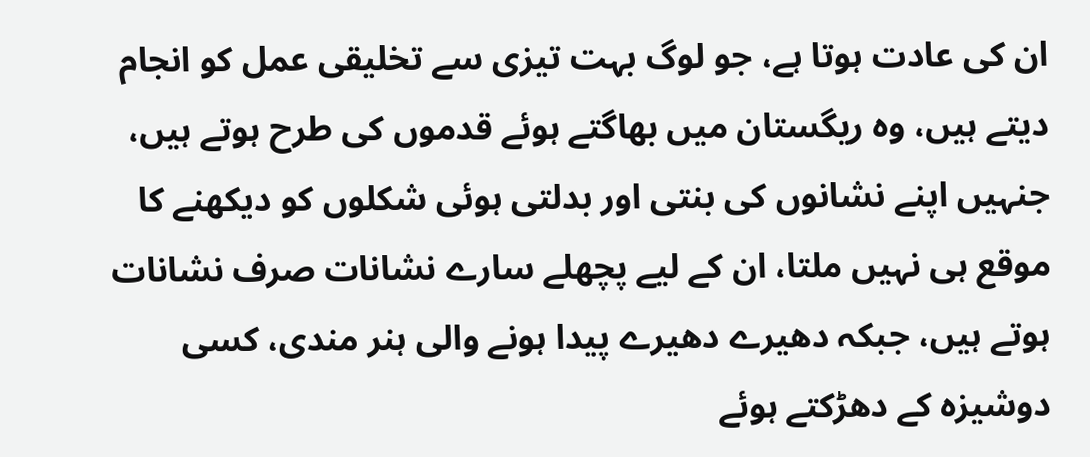ان کی عادت ہوتا ہے، جو لوگ بہت تیزی سے تخلیقی عمل کو انجام دیتے ہیں، وہ ریگستان میں بھاگتے ہوئے قدموں کی طرح ہوتے ہیں، جنہیں اپنے نشانوں کی بنتی اور بدلتی ہوئی شکلوں کو دیکھنے کا موقع ہی نہیں ملتا، ان کے لیے پچھلے سارے نشانات صرف نشانات ہوتے ہیں، جبکہ دھیرے دھیرے پیدا ہونے والی ہنر مندی، کسی دوشیزہ کے دھڑکتے ہوئے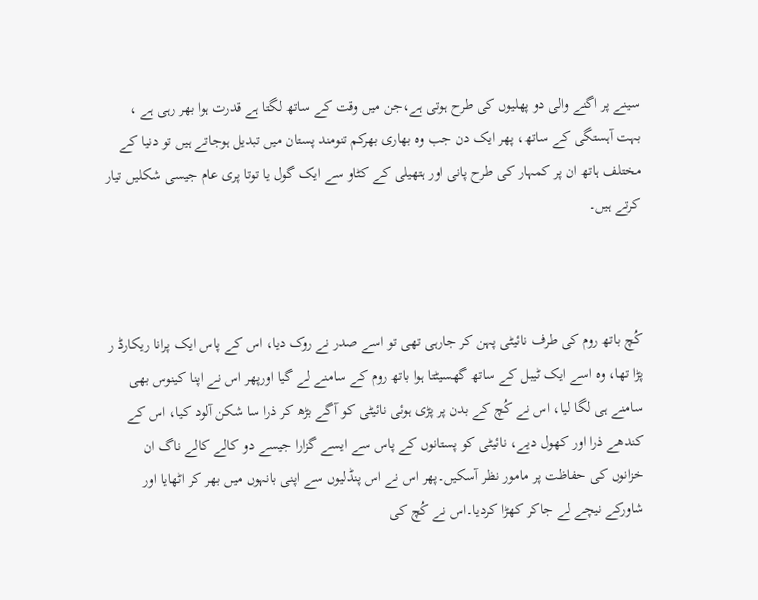سینے پر اگنے والی دو پھلیوں کی طرح ہوتی ہے،جن میں وقت کے ساتھ لگتا ہے قدرت ہوا بھر رہی ہے ، بہت آہستگی کے ساتھ، پھر ایک دن جب وہ بھاری بھرکم تنومند پستان میں تبدیل ہوجاتے ہیں تو دنیا کے مختلف ہاتھ ان پر کمہار کی طرح پانی اور ہتھیلی کے کٹاو سے ایک گول یا توتا پری عام جیسی شکلیں تیار کرتے ہیں۔



کُچ باتھ روم کی طرف نائیٹی پہن کر جارہی تھی تو اسے صدر نے روک دیا، اس کے پاس ایک پرانا ریکارڈ ر پڑا تھا، وہ اسے ایک ٹیبل کے ساتھ گھسیٹتا ہوا باتھ روم کے سامنے لے گیا اورپھر اس نے اپنا کینوس بھی سامنے ہی لگا لیا، اس نے کُچ کے بدن پر پڑی ہوئی نائیٹی کو آگے بڑھ کر ذرا سا شکن آلود کیا، اس کے کندھے ذرا اور کھول دیے، نائیٹی کو پستانوں کے پاس سے ایسے گزارا جیسے دو کالے کالے ناگ ان خزانوں کی حفاظت پر مامور نظر آسکیں۔پھر اس نے اس پنڈلیوں سے اپنی بانہوں میں بھر کر اٹھایا اور شاورکے نیچے لے جاکر کھڑا کردیا۔اس نے کُچ کی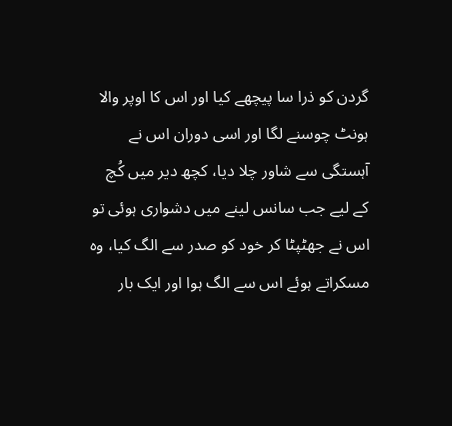گردن کو ذرا سا پیچھے کیا اور اس کا اوپر والا ہونٹ چوسنے لگا اور اسی دوران اس نے آہستگی سے شاور چلا دیا، کچھ دیر میں کُچ کے لیے جب سانس لینے میں دشواری ہوئی تو اس نے جھٹپٹا کر خود کو صدر سے الگ کیا، وہ مسکراتے ہوئے اس سے الگ ہوا اور ایک بار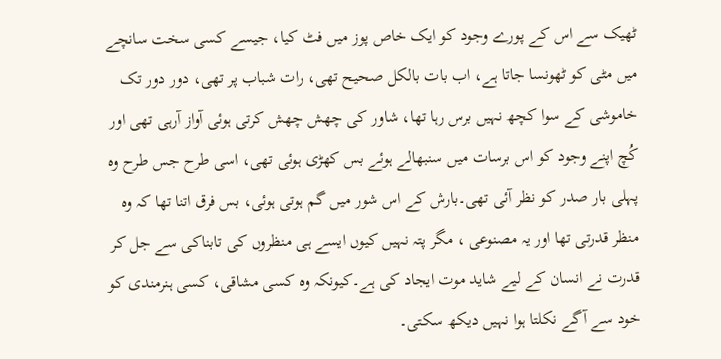ٹھیک سے اس کے پورے وجود کو ایک خاص پوز میں فٹ کیا، جیسے کسی سخت سانچے میں مٹی کو ٹھونسا جاتا ہے، اب بات بالکل صحیح تھی، رات شباب پر تھی، دور دور تک خاموشی کے سوا کچھ نہیں برس رہا تھا، شاور کی چھش چھش کرتی ہوئی آواز آرہی تھی اور کُچ اپنے وجود کو اس برسات میں سنبھالے ہوئے بس کھڑی ہوئی تھی، اسی طرح جس طرح وہ پہلی بار صدر کو نظر آئی تھی۔بارش کے اس شور میں گم ہوتی ہوئی، بس فرق اتنا تھا کہ وہ منظر قدرتی تھا اور یہ مصنوعی ، مگر پتہ نہیں کیوں ایسے ہی منظروں کی تابناکی سے جل کر قدرت نے انسان کے لیے شاید موت ایجاد کی ہے۔کیونکہ وہ کسی مشاقی، کسی ہنرمندی کو خود سے آگے نکلتا ہوا نہیں دیکھ سکتی۔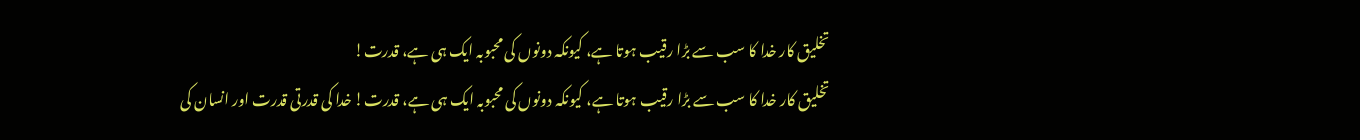تخلیق کار خدا کا سب سے بڑا رقیب ہوتا ہے، کیونکہ دونوں کی محبوبہ ایک ہی ہے، قدرت!
تخلیق کار خدا کا سب سے بڑا رقیب ہوتا ہے، کیونکہ دونوں کی محبوبہ ایک ہی ہے، قدرت! خدا کی قدرتی قدرت اور انسان کی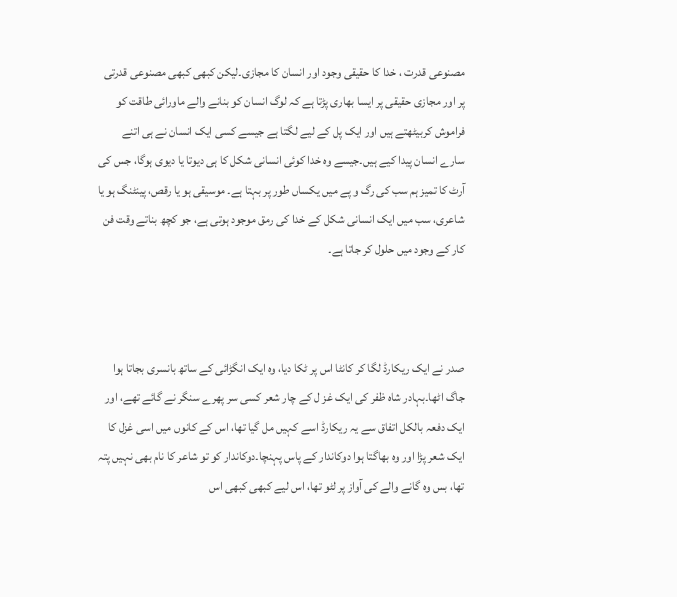مصنوعی قدرت ، خدا کا حقیقی وجود اور انسان کا مجازی۔لیکن کبھی کبھی مصنوعی قدرتی پر اور مجازی حقیقی پر ایسا بھاری پڑتا ہے کہ لوگ انسان کو بنانے والے ماورائی طاقت کو فراموش کربیٹھتے ہیں اور ایک پل کے لیے لگتا ہے جیسے کسی ایک انسان نے ہی اتنے سارے انسان پیدا کیے ہیں۔جیسے وہ خدا کوئی انسانی شکل کا ہی دیوتا یا دیوی ہوگا، جس کی آرٹ کا تمیز ہم سب کی رگ و پے میں یکساں طور پر بہتا ہے۔ موسیقی ہو یا رقص، پینٹنگ ہو یا شاعری، سب میں ایک انسانی شکل کے خدا کی رمق موجود ہوتی ہے، جو کچھ بناتے وقت فن کار کے وجود میں حلول کر جاتا ہے۔



صدر نے ایک ریکارڈ لگا کر کانٹا اس پر ٹکا دیا، وہ ایک انگڑائی کے ساتھ بانسری بجاتا ہوا جاگ اٹھا۔بہادر شاہ ظفر کی ایک غز ل کے چار شعر کسی سر پھرے سنگر نے گائے تھے، اور ایک دفعہ بالکل اتفاق سے یہ ریکارڈ اسے کہیں مل گیا تھا، اس کے کانوں میں اسی غزل کا ایک شعر پڑا اور وہ بھاگتا ہوا دوکاندار کے پاس پہنچا۔دوکاندار کو تو شاعر کا نام بھی نہیں پتہ تھا، بس وہ گانے والے کی آواز پر لٹو تھا، اس لیے کبھی کبھی اس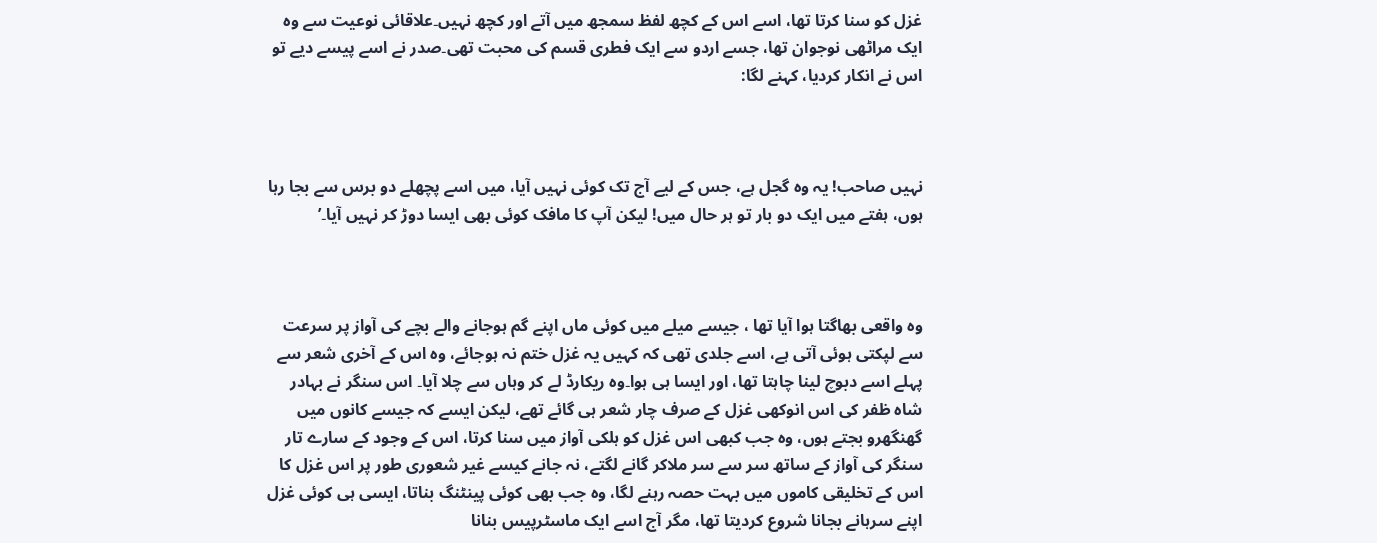غزل کو سنا کرتا تھا، اسے اس کے کچھ لفظ سمجھ میں آتے اور کچھ نہیں۔علاقائی نوعیت سے وہ ایک مراٹھی نوجوان تھا، جسے اردو سے ایک فطری قسم کی محبت تھی۔صدر نے اسے پیسے دیے تو اس نے انکار کردیا، کہنے لگا:



نہیں صاحب! یہ وہ گجل ہے، جس کے لیے آج تک کوئی نہیں آیا، میں اسے پچھلے دو برس سے بجا رہا ہوں، ہفتے میں ایک دو بار تو ہر حال میں! لیکن آپ کا مافک کوئی بھی ایسا دوڑ کر نہیں آیا۔’



وہ واقعی بھاگتا ہوا آیا تھا ، جیسے میلے میں کوئی ماں اپنے گم ہوجانے والے بچے کی آواز پر سرعت سے لپکتی ہوئی آتی ہے، اسے جلدی تھی کہ کہیں یہ غزل ختم نہ ہوجائے، وہ اس کے آخری شعر سے پہلے اسے دبوچ لینا چاہتا تھا، اور ایسا ہی ہوا۔وہ ریکارڈ لے کر وہاں سے چلا آیا۔ اس سنگر نے بہادر شاہ ظفر کی اس انوکھی غزل کے صرف چار شعر ہی گائے تھے، لیکن ایسے کہ جیسے کانوں میں گھنگھرو بجتے ہوں، وہ جب کبھی اس غزل کو ہلکی آواز میں سنا کرتا، اس کے وجود کے سارے تار سنگر کی آواز کے ساتھ سر سے سر ملاکر گانے لگتے، نہ جانے کیسے غیر شعوری طور پر اس غزل کا اس کے تخلیقی کاموں میں بہت حصہ رہنے لگا، وہ جب بھی کوئی پینٹنگ بناتا، ایسی ہی کوئی غزل اپنے سرہانے بجانا شروع کردیتا تھا، مگر آج اسے ایک ماسٹرپیس بنانا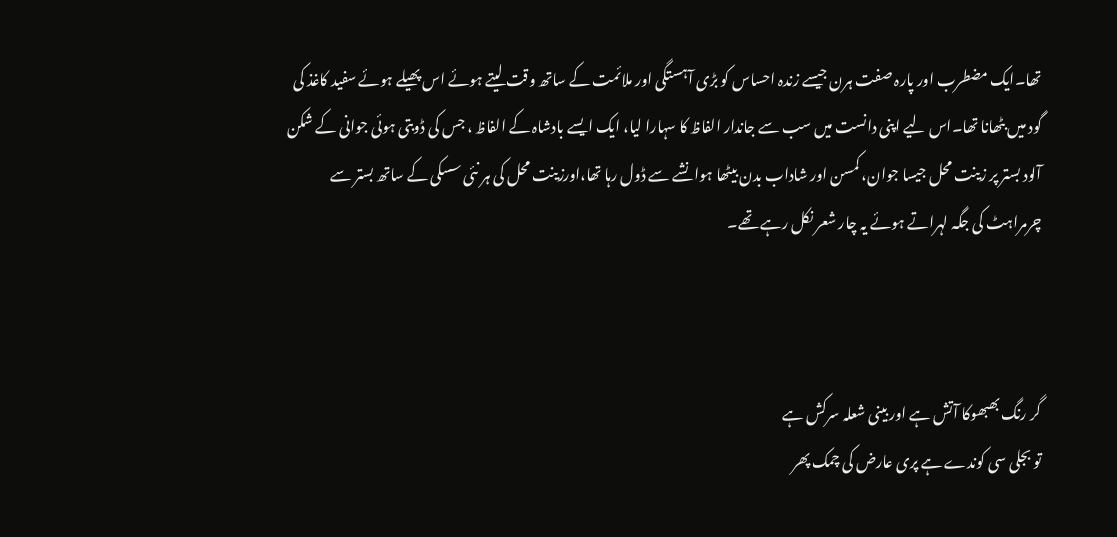تھا۔ایک مضطرب اور پارہ صفت ہرن جیسے زندہ احساس کو بڑی آہستگی اور ملائمت کے ساتھ وقت لیتے ہوئے اس پھیلے ہوئے سفید کاغذ کی گود میں بٹھانا تھا۔اس لیے اپنی دانست میں سب سے جاندار الفاظ کا سہارا لیا، ایک ایسے بادشاہ کے الفاظ ، جس کی ڈوبتی ہوئی جوانی کے شکن آلود بستر پر زینت محل جیسا جوان، کمسن اور شاداب بدن بیٹھا ہوا نشے سے ڈول رہا تھا،اورزینت محل کی ہر نئی سسکی کے ساتھ بستر سے چرمراہٹ کی جگہ لہراتے ہوئے یہ چار شعر نکل رہے تھے۔



گر رنگ بھبھوکا آتش ہے اور بینی شعلہ سرکش ہے
تو بجلی سی کوندے ہے پری عارض کی چمک پھر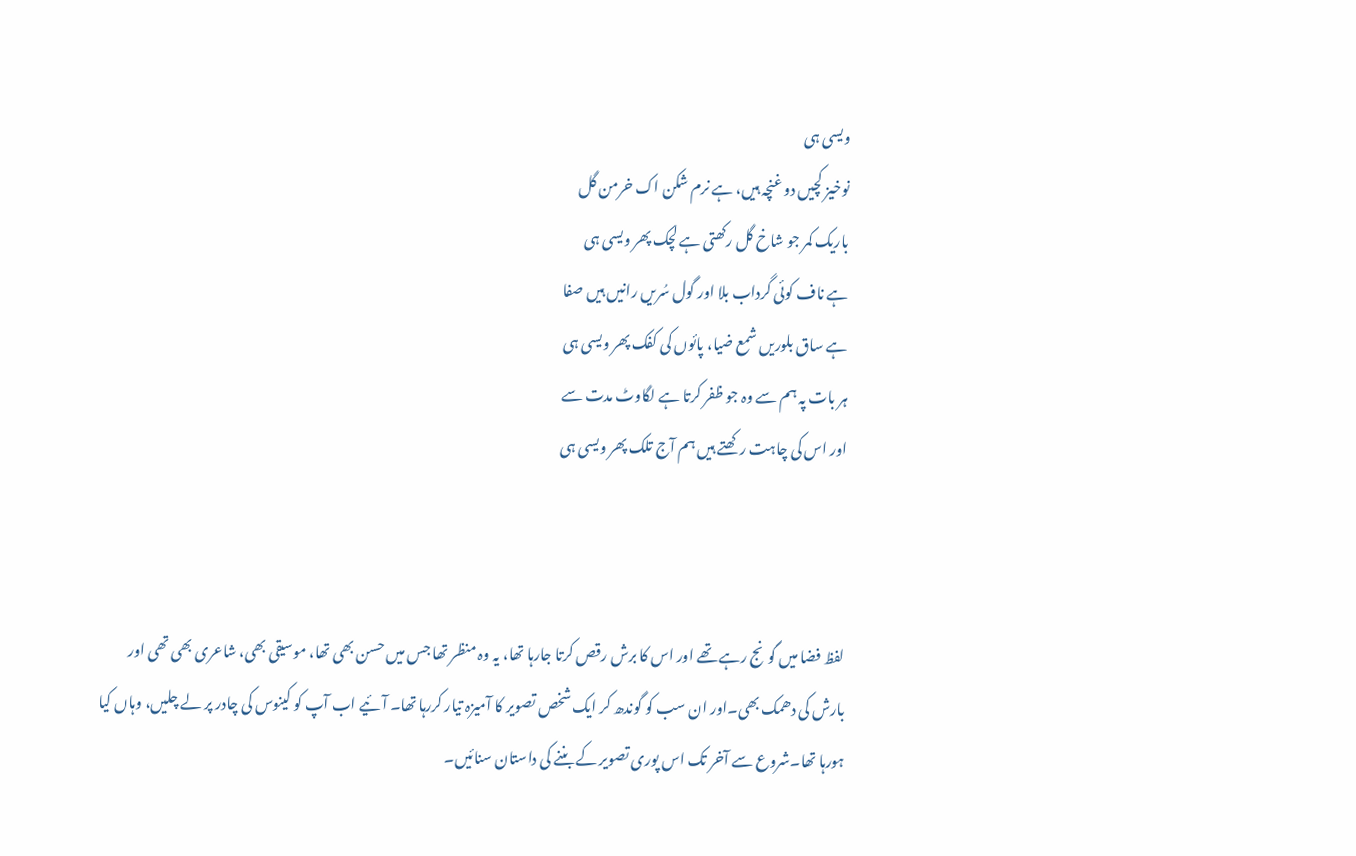ویسی ہی
نوخیز کچیں دو غنچہ ہیں، ہے نرم شکن اک خرمن گل
باریک کمر جو شاخ گل رکھتی ہے لچک پھر ویسی ہی
ہے ناف کوئی گرداب بلا اور گول سُریں رانیں ہیں صفا
ہے ساق بلوریں شمع ضیا، پائوں کی کفک پھر ویسی ہی
ہر بات پہ ہم سے وہ جو ظفر کرتا ہے لگاوٹ مدت سے
اور اس کی چاہت رکھتے ہیں ہم آج تلک پھر ویسی ہی



لفظ فضا میں گونج رہے تھے اور اس کا برش رقص کرتا جارہا تھا، یہ وہ منظر تھا جس میں حسن بھی تھا، موسیقی بھی، شاعری بھی تھی اور بارش کی دھمک بھی۔اور ان سب کو گوندھ کر ایک شخص تصویر کا آمیزہ تیار کررہا تھا۔ آئیے اب آپ کو کینوس کی چادر پر لے چلیں، وہاں کیا ہورہا تھا۔شروع سے آخر تک اس پوری تصویر کے بننے کی داستان سنائیں۔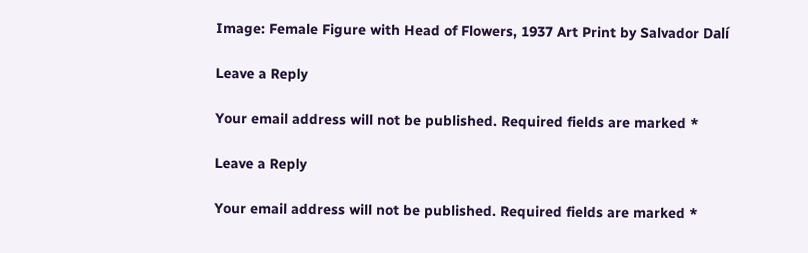Image: Female Figure with Head of Flowers, 1937 Art Print by Salvador Dalí

Leave a Reply

Your email address will not be published. Required fields are marked *

Leave a Reply

Your email address will not be published. Required fields are marked *